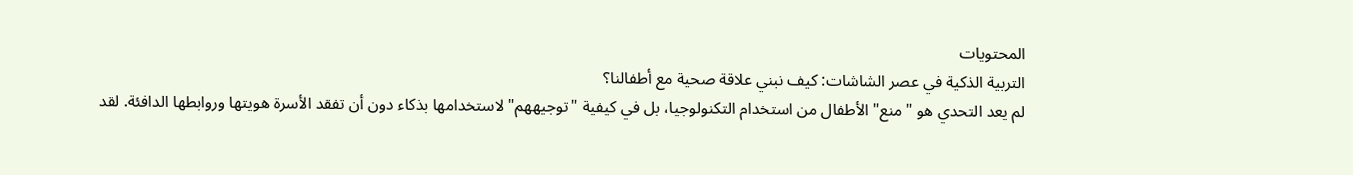المحتويات
التربية الذكية في عصر الشاشات: كيف نبني علاقة صحية مع أطفالنا؟
لم يعد التحدي هو "منع" الأطفال من استخدام التكنولوجيا، بل في كيفية "توجيههم" لاستخدامها بذكاء دون أن تفقد الأسرة هويتها وروابطها الدافئة. لقد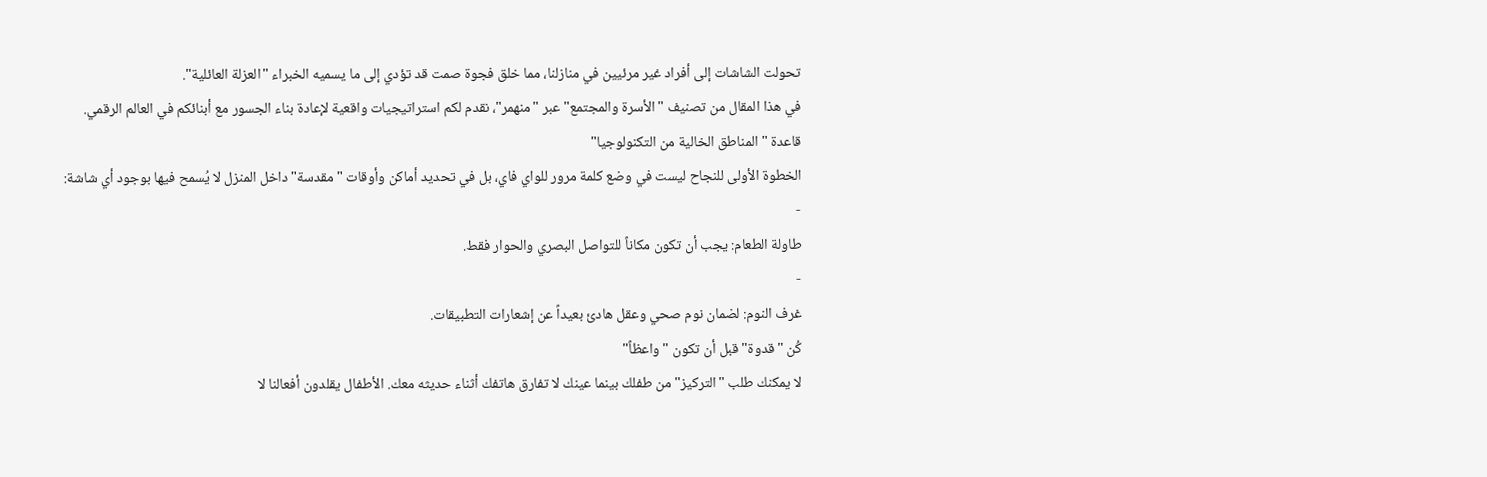تحولت الشاشات إلى أفراد غير مرئيين في منازلنا، مما خلق فجوة صمت قد تؤدي إلى ما يسميه الخبراء "العزلة العائلية".
في هذا المقال من تصنيف "الأسرة والمجتمع" عبر "منهمر"، نقدم لكم استراتيجيات واقعية لإعادة بناء الجسور مع أبنائكم في العالم الرقمي.
قاعدة "المناطق الخالية من التكنولوجيا"
الخطوة الأولى للنجاح ليست في وضع كلمة مرور للواي فاي، بل في تحديد أماكن وأوقات "مقدسة" داخل المنزل لا يُسمح فيها بوجود أي شاشة:
-
طاولة الطعام: يجب أن تكون مكاناً للتواصل البصري والحوار فقط.
-
غرف النوم: لضمان نوم صحي وعقل هادئ بعيداً عن إشعارات التطبيقات.
كُن "قدوة" قبل أن تكون "واعظاً"
لا يمكنك طلب "التركيز" من طفلك بينما عينك لا تفارق هاتفك أثناء حديثه معك. الأطفال يقلدون أفعالنا لا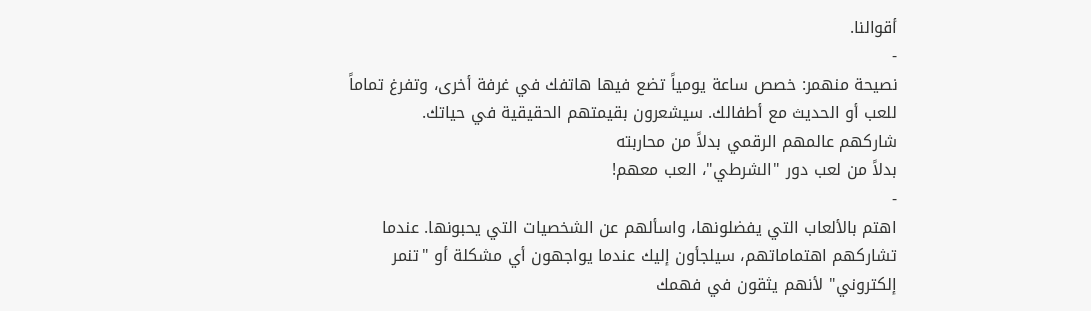أقوالنا.
-
نصيحة منهمر: خصص ساعة يومياً تضع فيها هاتفك في غرفة أخرى، وتفرغ تماماً للعب أو الحديث مع أطفالك. سيشعرون بقيمتهم الحقيقية في حياتك.
شاركهم عالمهم الرقمي بدلاً من محاربته
بدلاً من لعب دور "الشرطي"، العب معهم!
-
اهتم بالألعاب التي يفضلونها، واسألهم عن الشخصيات التي يحبونها. عندما تشاركهم اهتماماتهم، سيلجأون إليك عندما يواجهون أي مشكلة أو "تنمر إلكتروني" لأنهم يثقون في فهمك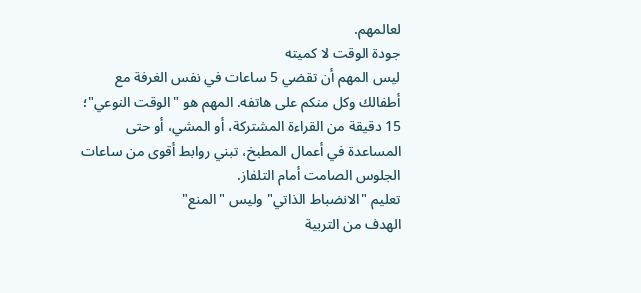لعالمهم.
جودة الوقت لا كميته
ليس المهم أن تقضي 5 ساعات في نفس الغرفة مع أطفالك وكل منكم على هاتفه. المهم هو "الوقت النوعي"؛ 15 دقيقة من القراءة المشتركة، أو المشي، أو حتى المساعدة في أعمال المطبخ، تبني روابط أقوى من ساعات الجلوس الصامت أمام التلفاز.
تعليم "الانضباط الذاتي" وليس "المنع"
الهدف من التربية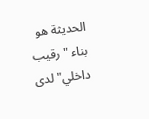الحديثة هو بناء "رقيب داخلي" لدى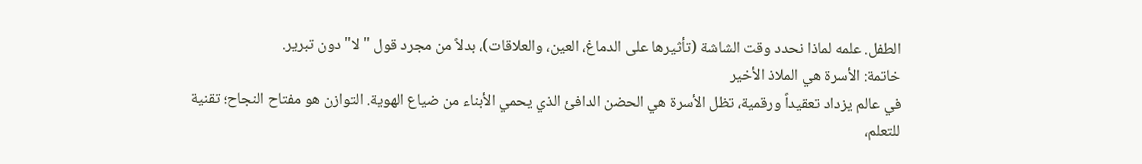الطفل. علمه لماذا نحدد وقت الشاشة (تأثيرها على الدماغ، العين، والعلاقات)، بدلاً من مجرد قول "لا" دون تبرير.
خاتمة: الأسرة هي الملاذ الأخير
في عالم يزداد تعقيداً ورقمية، تظل الأسرة هي الحضن الدافئ الذي يحمي الأبناء من ضياع الهوية. التوازن هو مفتاح النجاح؛ تقنية للتعلم،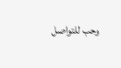وحب للتواصل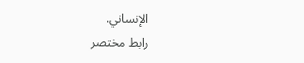الإنساني.
رابط مختصر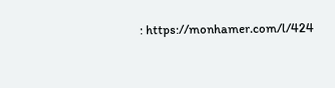: https://monhamer.com/l/424